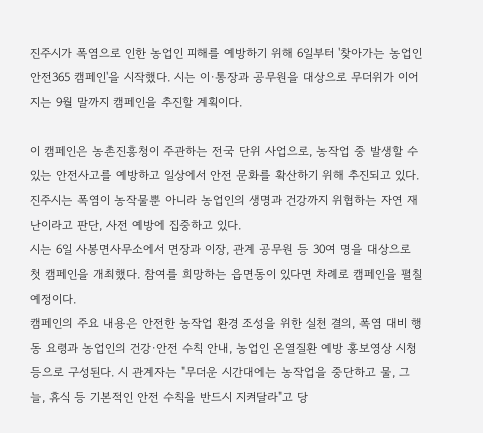진주시가 폭염으로 인한 농업인 피해를 예방하기 위해 6일부터 '찾아가는 농업인 안전365 캠페인'을 시작했다. 시는 이·통장과 공무원을 대상으로 무더위가 이어지는 9월 말까지 캠페인을 추진할 계획이다.

이 캠페인은 농촌진흥청이 주관하는 전국 단위 사업으로, 농작업 중 발생할 수 있는 안전사고를 예방하고 일상에서 안전 문화를 확산하기 위해 추진되고 있다. 진주시는 폭염이 농작물뿐 아니라 농업인의 생명과 건강까지 위협하는 자연 재난이라고 판단, 사전 예방에 집중하고 있다.
시는 6일 사봉면사무소에서 면장과 이장, 관계 공무원 등 30여 명을 대상으로 첫 캠페인을 개최했다. 참여를 희망하는 읍면동이 있다면 차례로 캠페인을 펼칠 예정이다.
캠페인의 주요 내용은 안전한 농작업 환경 조성을 위한 실천 결의, 폭염 대비 행동 요령과 농업인의 건강·안전 수칙 안내, 농업인 온열질환 예방 홍보영상 시청 등으로 구성된다. 시 관계자는 "무더운 시간대에는 농작업을 중단하고 물, 그늘, 휴식 등 기본적인 안전 수칙을 반드시 지켜달라"고 당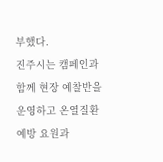부했다.
진주시는 캠페인과 함께 현장 예찰반을 운영하고 온열질환 예방 요원과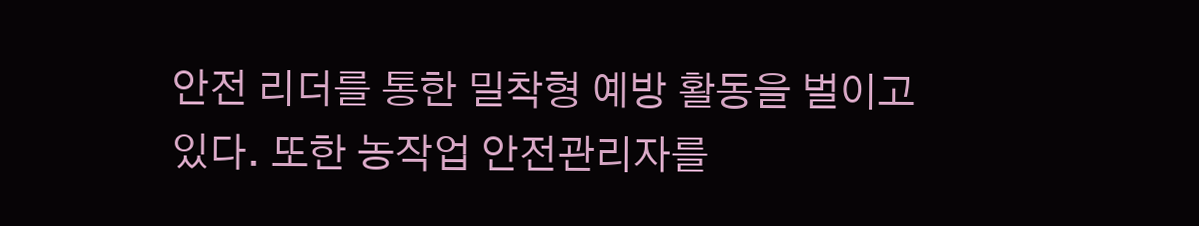안전 리더를 통한 밀착형 예방 활동을 벌이고 있다. 또한 농작업 안전관리자를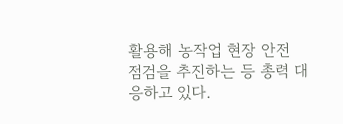활용해 농작업 현장 안전 점검을 추진하는 등 총력 대응하고 있다.